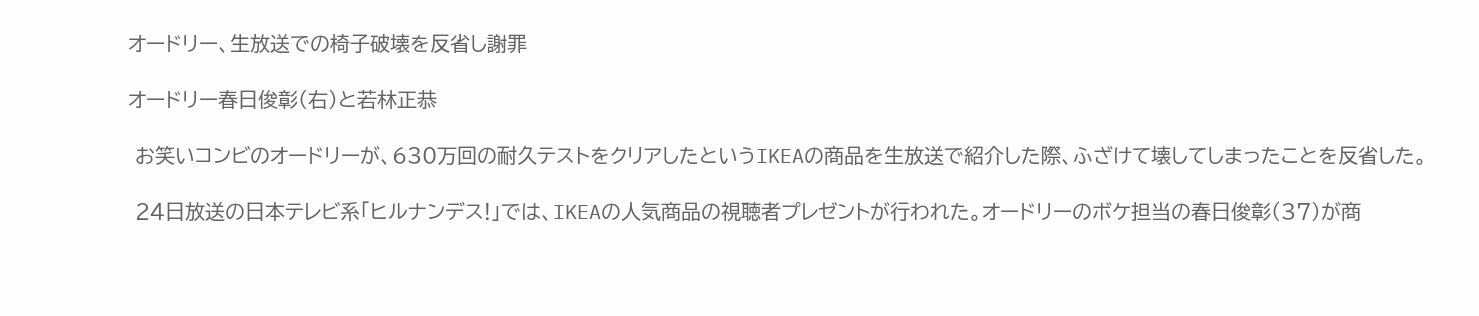オードリー、生放送での椅子破壊を反省し謝罪

オードリー春日俊彰(右)と若林正恭

 お笑いコンビのオードリーが、630万回の耐久テストをクリアしたというIKEAの商品を生放送で紹介した際、ふざけて壊してしまったことを反省した。

 24日放送の日本テレビ系「ヒルナンデス!」では、IKEAの人気商品の視聴者プレゼントが行われた。オードリーのボケ担当の春日俊彰(37)が商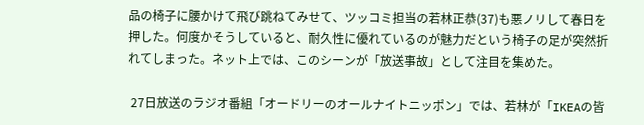品の椅子に腰かけて飛び跳ねてみせて、ツッコミ担当の若林正恭(37)も悪ノリして春日を押した。何度かそうしていると、耐久性に優れているのが魅力だという椅子の足が突然折れてしまった。ネット上では、このシーンが「放送事故」として注目を集めた。

 27日放送のラジオ番組「オードリーのオールナイトニッポン」では、若林が「IKEAの皆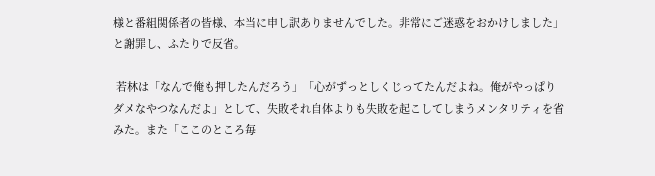様と番組関係者の皆様、本当に申し訳ありませんでした。非常にご迷惑をおかけしました」と謝罪し、ふたりで反省。

 若林は「なんで俺も押したんだろう」「心がずっとしくじってたんだよね。俺がやっぱりダメなやつなんだよ」として、失敗それ自体よりも失敗を起こしてしまうメンタリティを省みた。また「ここのところ毎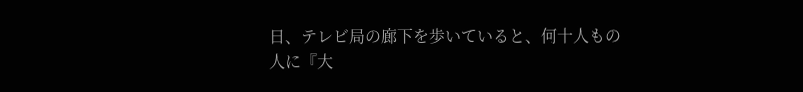日、テレビ局の廊下を歩いていると、何十人もの人に『大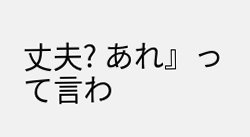丈夫? あれ』って言わ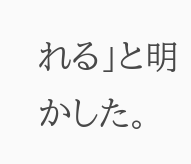れる」と明かした。